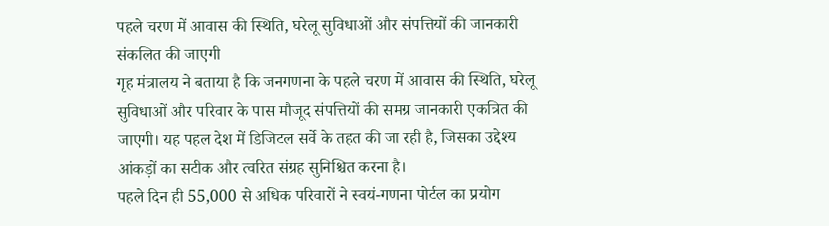पहले चरण में आवास की स्थिति, घरेलू सुविधाओं और संपत्तियों की जानकारी संकलित की जाएगी
गृह मंत्रालय ने बताया है कि जनगणना के पहले चरण में आवास की स्थिति, घरेलू सुविधाओं और परिवार के पास मौजूद संपत्तियों की समग्र जानकारी एकत्रित की जाएगी। यह पहल देश में डिजिटल सर्वे के तहत की जा रही है, जिसका उद्देश्य आंकड़ों का सटीक और त्वरित संग्रह सुनिश्चित करना है।
पहले दिन ही 55,000 से अधिक परिवारों ने स्वयं-गणना पोर्टल का प्रयोग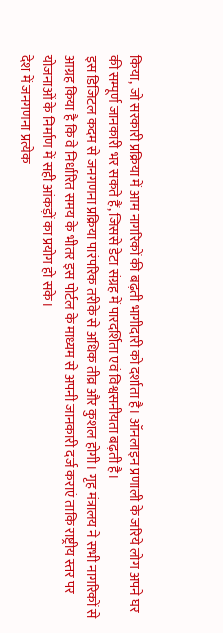किया, जो सरकारी प्रक्रिया में आम नागरिकों की बढ़ती भागीदारी को दर्शाता है। ऑनलाइन प्रणाली के जरिये लोग अपने घर की सम्पूर्ण जानकारी भर सकते हैं, जिससे डेटा संग्रह में पारदर्शिता एवं विश्वसनीयता बढ़ती है।
इस डिजिटल कदम से जनगणना प्रक्रिया पारंपरिक तरीके से अधिक तीव्र और कुशल होगी। गृह मंत्रालय ने सभी नागरिकों से आग्रह किया है कि वे निर्धारित समय के भीतर इस पोर्टल के माध्यम से अपनी जानकारी दर्ज कराएं ताकि राष्ट्रीय स्तर पर योजनाओं के निर्माण में सही आंकड़ों का प्रयोग हो सके।
देश में जनगणना प्रत्येक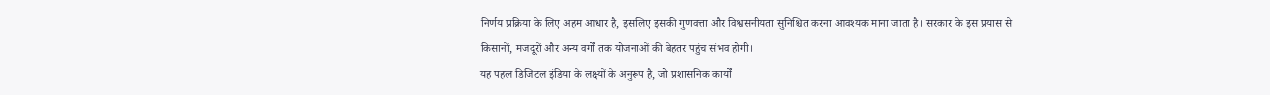निर्णय प्रक्रिया के लिए अहम आधार है, इसलिए इसकी गुणवत्ता और विश्वसनीयता सुनिश्चित करना आवश्यक माना जाता है। सरकार के इस प्रयास से किसानों, मजदूरों और अन्य वर्गों तक योजनाओं की बेहतर पहुंच संभव होगी।
यह पहल डिजिटल इंडिया के लक्ष्यों के अनुरूप है, जो प्रशासनिक कार्यों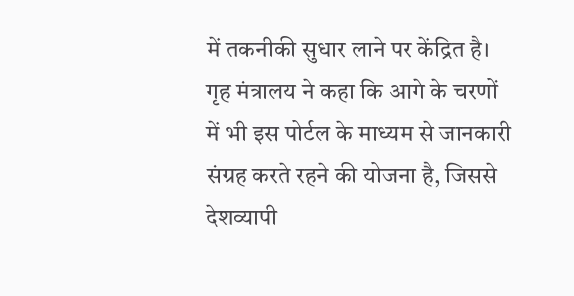में तकनीकी सुधार लाने पर केंद्रित है। गृह मंत्रालय ने कहा कि आगे के चरणों में भी इस पोर्टल के माध्यम से जानकारी संग्रह करते रहने की योजना है, जिससे देशव्यापी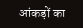आंकड़ों का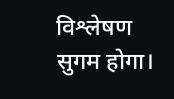विश्लेषण सुगम होगा।